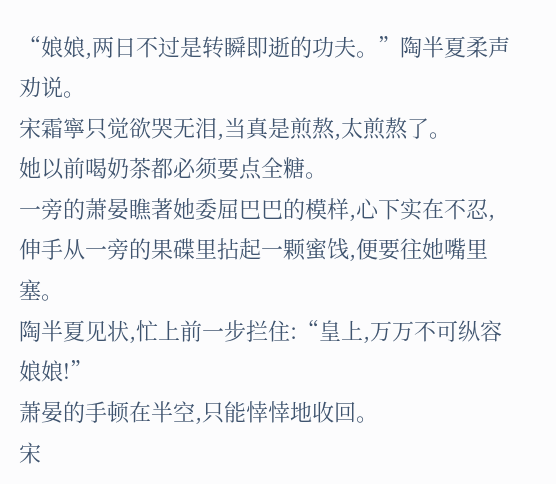“娘娘,两日不过是转瞬即逝的功夫。”陶半夏柔声劝说。
宋霜寧只觉欲哭无泪,当真是煎熬,太煎熬了。
她以前喝奶茶都必须要点全糖。
一旁的萧晏瞧著她委屈巴巴的模样,心下实在不忍,伸手从一旁的果碟里拈起一颗蜜饯,便要往她嘴里塞。
陶半夏见状,忙上前一步拦住:“皇上,万万不可纵容娘娘!”
萧晏的手顿在半空,只能悻悻地收回。
宋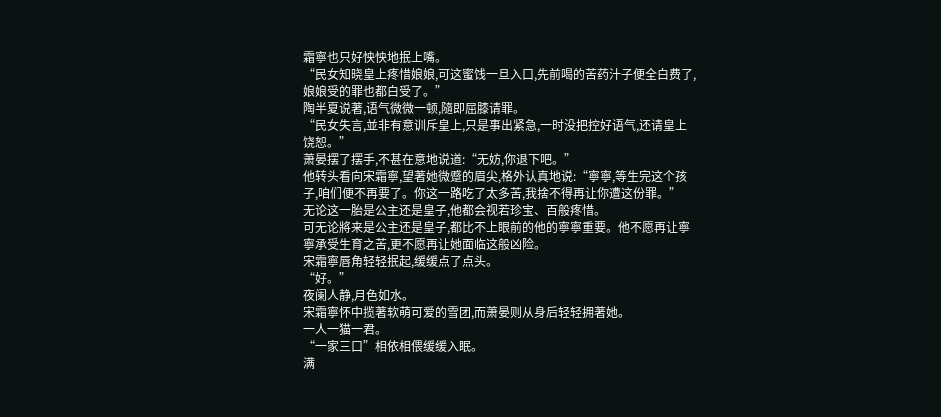霜寧也只好怏怏地抿上嘴。
“民女知晓皇上疼惜娘娘,可这蜜饯一旦入口,先前喝的苦药汁子便全白费了,娘娘受的罪也都白受了。”
陶半夏说著,语气微微一顿,隨即屈膝请罪。
“民女失言,並非有意训斥皇上,只是事出紧急,一时没把控好语气,还请皇上饶恕。”
萧晏摆了摆手,不甚在意地说道:“无妨,你退下吧。”
他转头看向宋霜寧,望著她微蹙的眉尖,格外认真地说:“寧寧,等生完这个孩子,咱们便不再要了。你这一路吃了太多苦,我捨不得再让你遭这份罪。”
无论这一胎是公主还是皇子,他都会视若珍宝、百般疼惜。
可无论將来是公主还是皇子,都比不上眼前的他的寧寧重要。他不愿再让寧寧承受生育之苦,更不愿再让她面临这般凶险。
宋霜寧唇角轻轻抿起,缓缓点了点头。
“好。”
夜阑人静,月色如水。
宋霜寧怀中揽著软萌可爱的雪团,而萧晏则从身后轻轻拥著她。
一人一猫一君。
“一家三口”相依相偎缓缓入眠。
满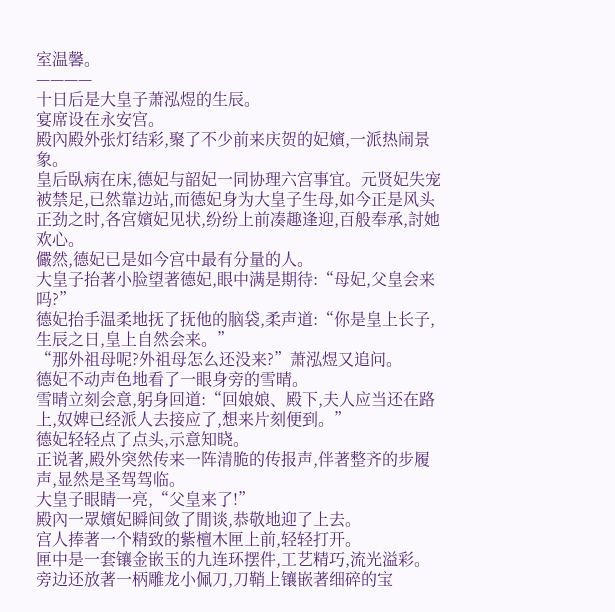室温馨。
————
十日后是大皇子萧泓煜的生辰。
宴席设在永安宫。
殿內殿外张灯结彩,聚了不少前来庆贺的妃嬪,一派热闹景象。
皇后臥病在床,德妃与韶妃一同协理六宫事宜。元贤妃失宠被禁足,已然靠边站,而德妃身为大皇子生母,如今正是风头正劲之时,各宫嬪妃见状,纷纷上前凑趣逢迎,百般奉承,討她欢心。
儼然,德妃已是如今宫中最有分量的人。
大皇子抬著小脸望著德妃,眼中满是期待:“母妃,父皇会来吗?”
德妃抬手温柔地抚了抚他的脑袋,柔声道:“你是皇上长子,生辰之日,皇上自然会来。”
“那外祖母呢?外祖母怎么还没来?”萧泓煜又追问。
德妃不动声色地看了一眼身旁的雪晴。
雪晴立刻会意,躬身回道:“回娘娘、殿下,夫人应当还在路上,奴婢已经派人去接应了,想来片刻便到。”
德妃轻轻点了点头,示意知晓。
正说著,殿外突然传来一阵清脆的传报声,伴著整齐的步履声,显然是圣驾驾临。
大皇子眼睛一亮,“父皇来了!”
殿內一眾嬪妃瞬间敛了閒谈,恭敬地迎了上去。
宫人捧著一个精致的紫檀木匣上前,轻轻打开。
匣中是一套镶金嵌玉的九连环摆件,工艺精巧,流光溢彩。旁边还放著一柄雕龙小佩刀,刀鞘上镶嵌著细碎的宝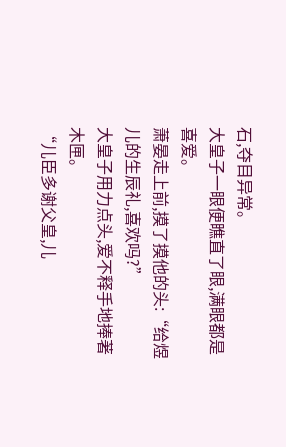石,夺目异常。
大皇子一眼便瞧直了眼,满眼都是喜爱。
萧晏走上前,摸了摸他的头:“给煜儿的生辰礼,喜欢吗?”
大皇子用力点头,爱不释手地捧著木匣。
“儿臣多谢父皇,儿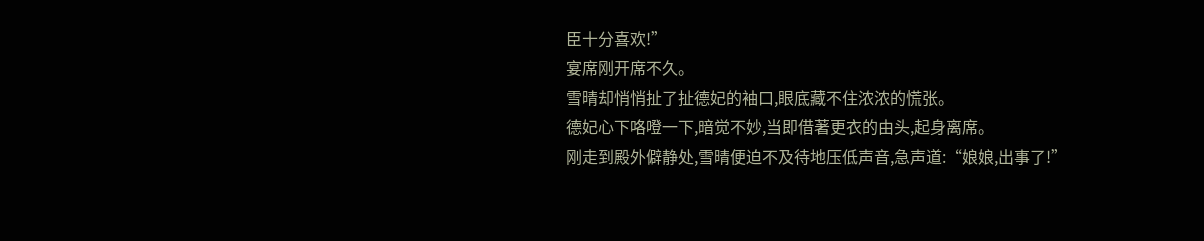臣十分喜欢!”
宴席刚开席不久。
雪晴却悄悄扯了扯德妃的袖口,眼底藏不住浓浓的慌张。
德妃心下咯噔一下,暗觉不妙,当即借著更衣的由头,起身离席。
刚走到殿外僻静处,雪晴便迫不及待地压低声音,急声道:“娘娘,出事了!”